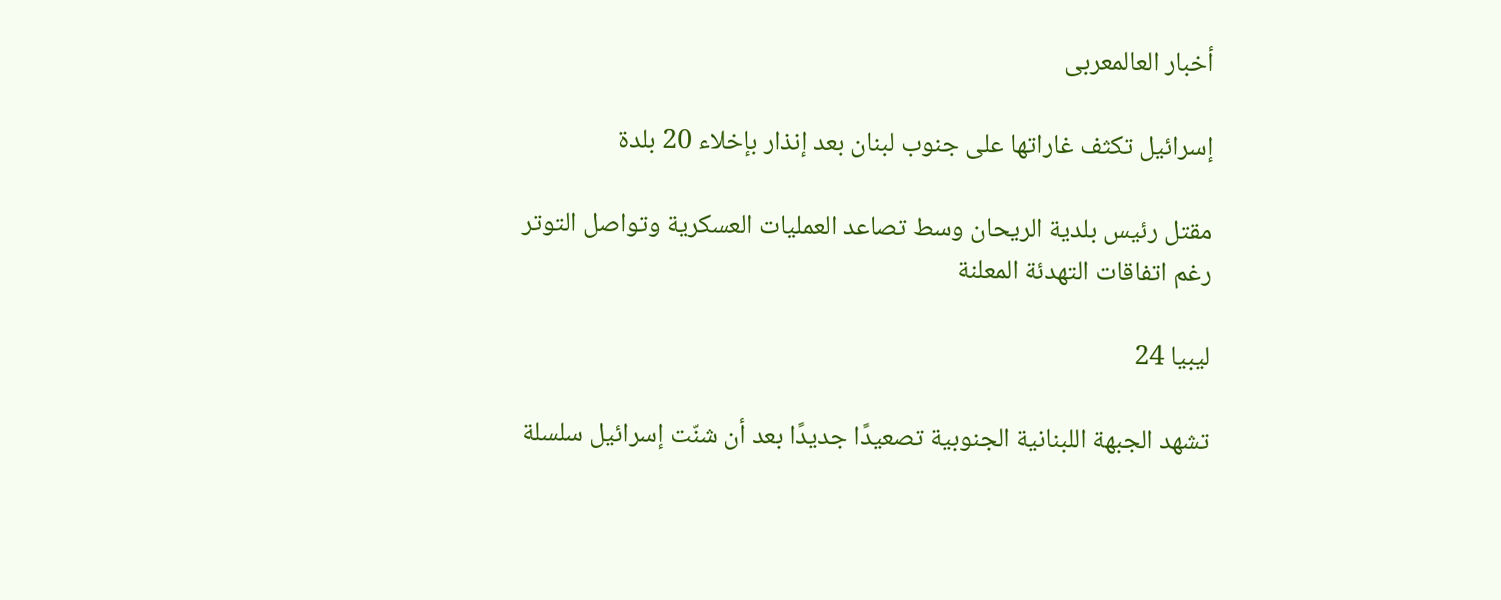أخبار العالمعربى

إسرائيل تكثف غاراتها على جنوب لبنان بعد إنذار بإخلاء 20 بلدة

مقتل رئيس بلدية الريحان وسط تصاعد العمليات العسكرية وتواصل التوتر رغم اتفاقات التهدئة المعلنة

ليبيا 24

تشهد الجبهة اللبنانية الجنوبية تصعيدًا جديدًا بعد أن شنّت إسرائيل سلسلة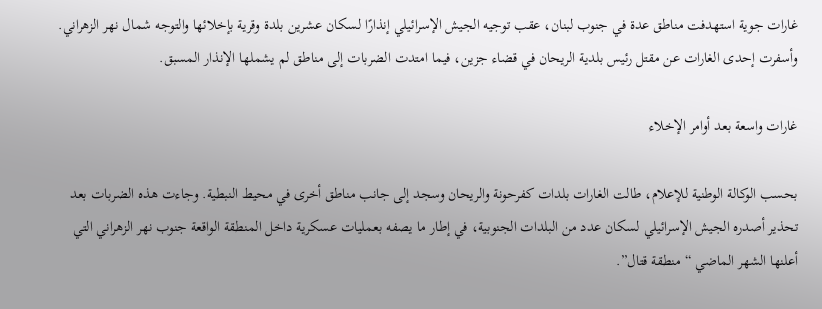غارات جوية استهدفت مناطق عدة في جنوب لبنان، عقب توجيه الجيش الإسرائيلي إنذارًا لسكان عشرين بلدة وقرية بإخلائها والتوجه شمال نهر الزهراني. وأسفرت إحدى الغارات عن مقتل رئيس بلدية الريحان في قضاء جزين، فيما امتدت الضربات إلى مناطق لم يشملها الإنذار المسبق.

غارات واسعة بعد أوامر الإخلاء

بحسب الوكالة الوطنية للإعلام، طالت الغارات بلدات كفرحونة والريحان وسجد إلى جانب مناطق أخرى في محيط النبطية. وجاءت هذه الضربات بعد تحذير أصدره الجيش الإسرائيلي لسكان عدد من البلدات الجنوبية، في إطار ما يصفه بعمليات عسكرية داخل المنطقة الواقعة جنوب نهر الزهراني التي أعلنها الشهر الماضي “منطقة قتال”.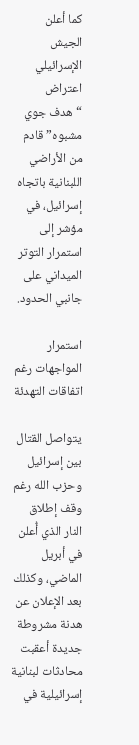كما أعلن الجيش الإسرائيلي اعتراض “هدف جوي مشبوه” قادم من الأراضي اللبنانية باتجاه إسرائيل، في مؤشر إلى استمرار التوتر الميداني على جانبي الحدود.

استمرار المواجهات رغم اتفاقات التهدئة

يتواصل القتال بين إسرائيل وحزب الله رغم وقف إطلاق النار الذي أُعلن في أبريل الماضي، وكذلك بعد الإعلان عن هدنة مشروطة جديدة أعقبت محادثات لبنانية إسرائيلية في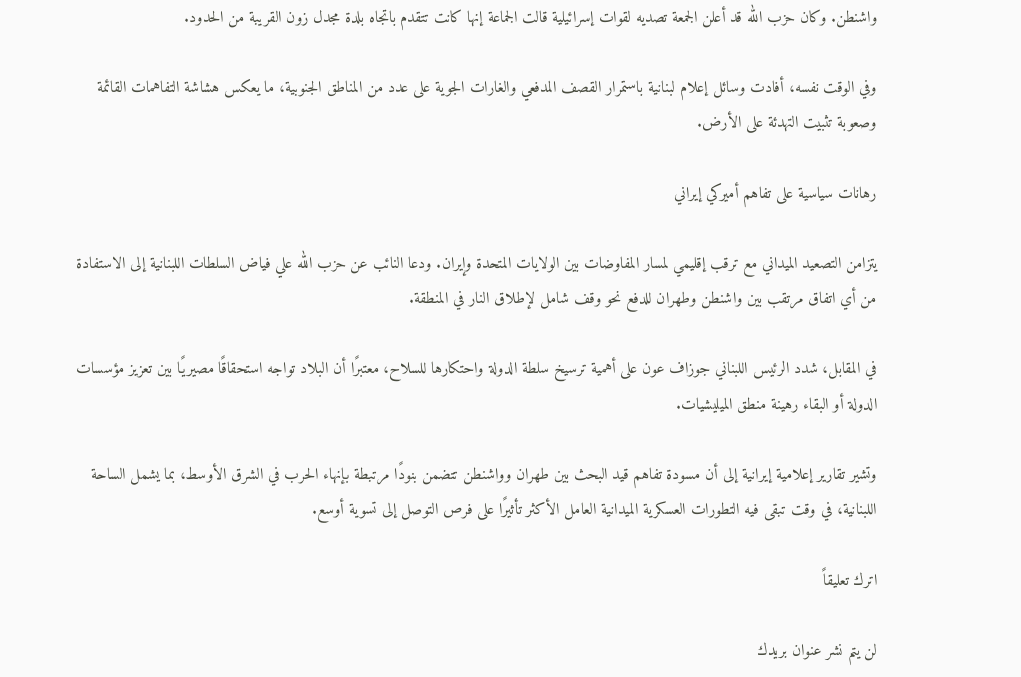واشنطن. وكان حزب الله قد أعلن الجمعة تصديه لقوات إسرائيلية قالت الجماعة إنها كانت تتقدم باتجاه بلدة مجدل زون القريبة من الحدود.

وفي الوقت نفسه، أفادت وسائل إعلام لبنانية باستمرار القصف المدفعي والغارات الجوية على عدد من المناطق الجنوبية، ما يعكس هشاشة التفاهمات القائمة وصعوبة تثبيت التهدئة على الأرض.

رهانات سياسية على تفاهم أميركي إيراني

يتزامن التصعيد الميداني مع ترقب إقليمي لمسار المفاوضات بين الولايات المتحدة وإيران. ودعا النائب عن حزب الله علي فياض السلطات اللبنانية إلى الاستفادة من أي اتفاق مرتقب بين واشنطن وطهران للدفع نحو وقف شامل لإطلاق النار في المنطقة.

في المقابل، شدد الرئيس اللبناني جوزاف عون على أهمية ترسيخ سلطة الدولة واحتكارها للسلاح، معتبرًا أن البلاد تواجه استحقاقًا مصيريًا بين تعزيز مؤسسات الدولة أو البقاء رهينة منطق الميليشيات.

وتشير تقارير إعلامية إيرانية إلى أن مسودة تفاهم قيد البحث بين طهران وواشنطن تتضمن بنودًا مرتبطة بإنهاء الحرب في الشرق الأوسط، بما يشمل الساحة اللبنانية، في وقت تبقى فيه التطورات العسكرية الميدانية العامل الأكثر تأثيرًا على فرص التوصل إلى تسوية أوسع.

اترك تعليقاً

لن يتم نشر عنوان بريدك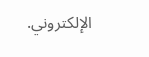الإلكتروني.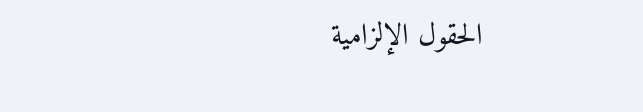الحقول الإلزامية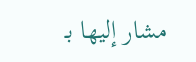مشار إليها بـ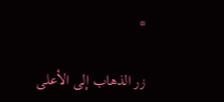*

زر الذهاب إلى الأعلى